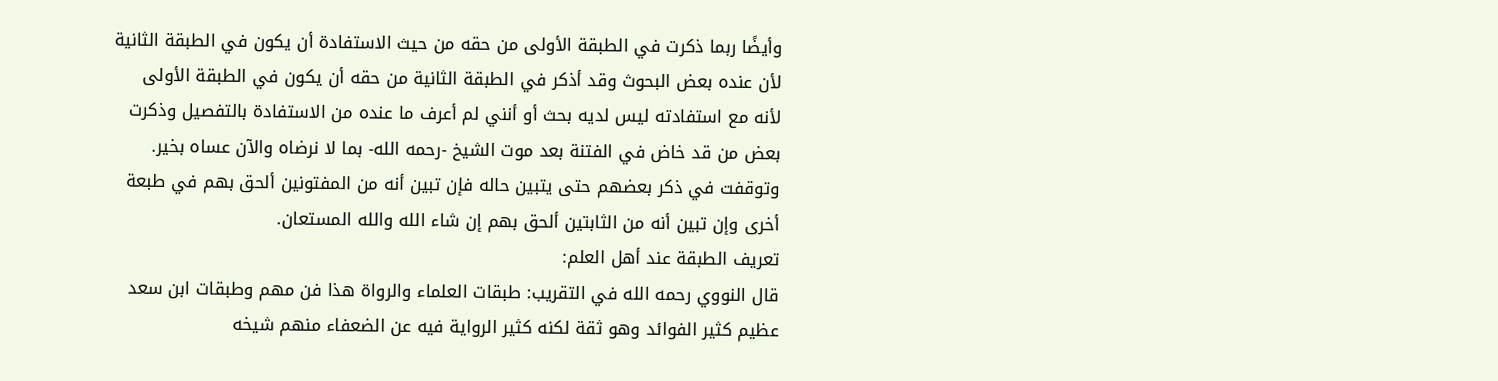وأيضًا ربما ذكرت في الطبقة الأولى من حقه من حيث الاستفادة أن يكون في الطبقة الثانية لأن عنده بعض البحوث وقد أذكر في الطبقة الثانية من حقه أن يكون في الطبقة الأولى لأنه مع استفادته ليس لديه بحث أو أنني لم أعرف ما عنده من الاستفادة بالتفصيل وذكرت بعض من قد خاض في الفتنة بعد موت الشيخ -رحمه الله- بما لا نرضاه والآن عساه بخير.
وتوقفت في ذكر بعضهم حتى يتبين حاله فإن تبين أنه من المفتونين ألحق بهم في طبعة أخرى وإن تبين أنه من الثابتين ألحق بهم إن شاء الله والله المستعان.
تعريف الطبقة عند أهل العلم:
قال النووي رحمه الله في التقريب: طبقات العلماء والرواة هذا فن مهم وطبقات ابن سعد عظيم كثير الفوائد وهو ثقة لكنه كثير الرواية فيه عن الضعفاء منهم شيخه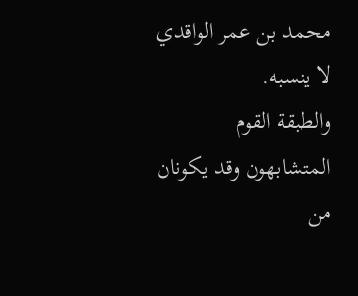محمد بن عمر الواقدي لا ينسبه.
والطبقة القوم المتشابهون وقد يكونان من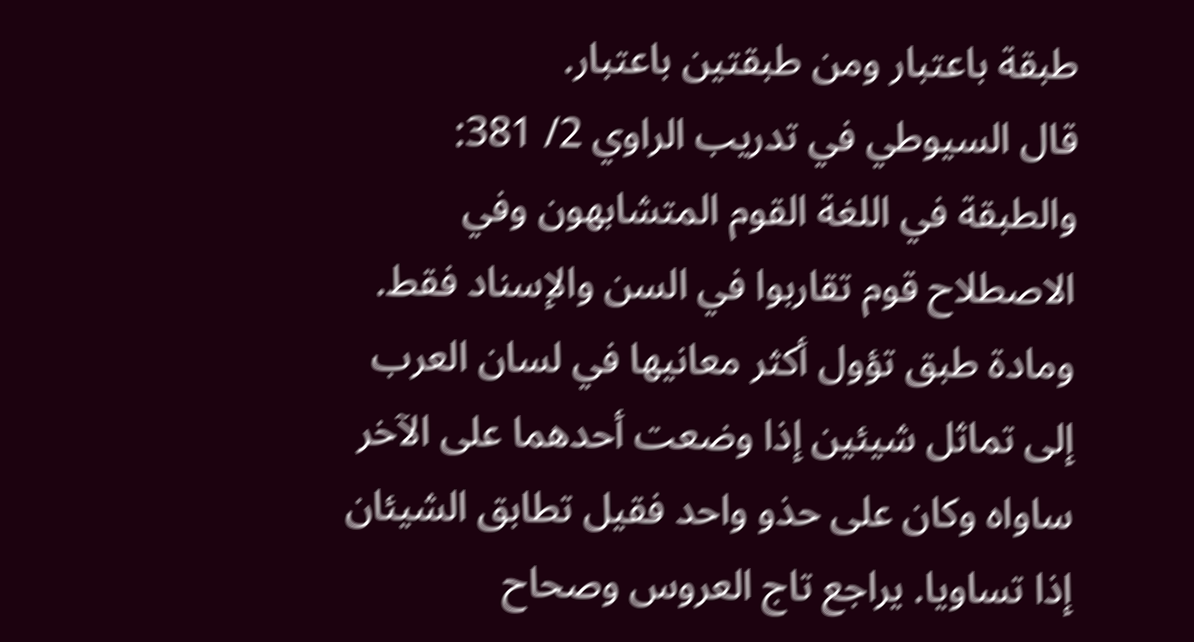طبقة باعتبار ومن طبقتين باعتبار.
قال السيوطي في تدريب الراوي 2/ 381: والطبقة في اللغة القوم المتشابهون وفي الاصطلاح قوم تقاربوا في السن والإسناد فقط.
ومادة طبق تؤول أكثر معانيها في لسان العرب إلى تماثل شيئين إذا وضعت أحدهما على الآخر ساواه وكان على حذو واحد فقيل تطابق الشيئان إذا تساويا. يراجع تاج العروس وصحاح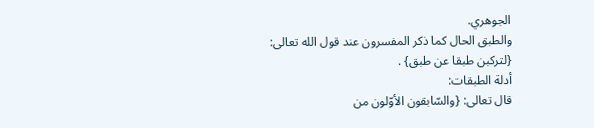الجوهري.
والطبق الحال كما ذكر المفسرون عند قول الله تعالى: {لتركبن طبقا عن طبق} .
أدلة الطبقات:
قال تعالى: {والسّابقون الأوّلون من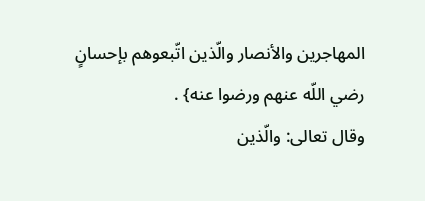المهاجرين والأنصار والّذين اتّبعوهم بإحسانٍ رضي اللّه عنهم ورضوا عنه} .
وقال تعالى: والّذين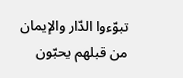تبوّءوا الدّار والإيمان من قبلهم يحبّون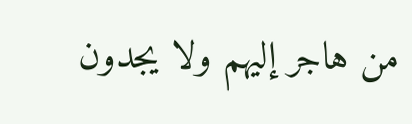من هاجر إليهم ولا يجدون